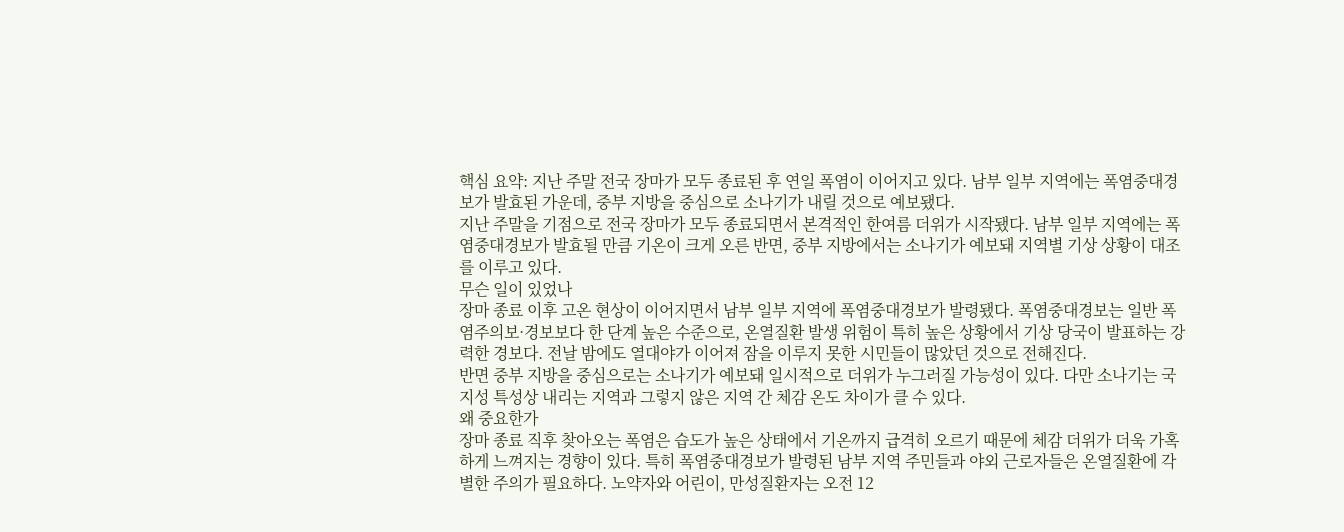핵심 요약: 지난 주말 전국 장마가 모두 종료된 후 연일 폭염이 이어지고 있다. 남부 일부 지역에는 폭염중대경보가 발효된 가운데, 중부 지방을 중심으로 소나기가 내릴 것으로 예보됐다.
지난 주말을 기점으로 전국 장마가 모두 종료되면서 본격적인 한여름 더위가 시작됐다. 남부 일부 지역에는 폭염중대경보가 발효될 만큼 기온이 크게 오른 반면, 중부 지방에서는 소나기가 예보돼 지역별 기상 상황이 대조를 이루고 있다.
무슨 일이 있었나
장마 종료 이후 고온 현상이 이어지면서 남부 일부 지역에 폭염중대경보가 발령됐다. 폭염중대경보는 일반 폭염주의보·경보보다 한 단계 높은 수준으로, 온열질환 발생 위험이 특히 높은 상황에서 기상 당국이 발표하는 강력한 경보다. 전날 밤에도 열대야가 이어져 잠을 이루지 못한 시민들이 많았던 것으로 전해진다.
반면 중부 지방을 중심으로는 소나기가 예보돼 일시적으로 더위가 누그러질 가능성이 있다. 다만 소나기는 국지성 특성상 내리는 지역과 그렇지 않은 지역 간 체감 온도 차이가 클 수 있다.
왜 중요한가
장마 종료 직후 찾아오는 폭염은 습도가 높은 상태에서 기온까지 급격히 오르기 때문에 체감 더위가 더욱 가혹하게 느껴지는 경향이 있다. 특히 폭염중대경보가 발령된 남부 지역 주민들과 야외 근로자들은 온열질환에 각별한 주의가 필요하다. 노약자와 어린이, 만성질환자는 오전 12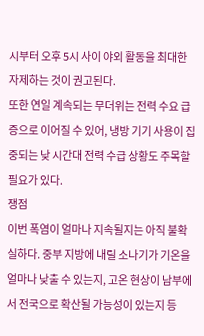시부터 오후 5시 사이 야외 활동을 최대한 자제하는 것이 권고된다.
또한 연일 계속되는 무더위는 전력 수요 급증으로 이어질 수 있어, 냉방 기기 사용이 집중되는 낮 시간대 전력 수급 상황도 주목할 필요가 있다.
쟁점
이번 폭염이 얼마나 지속될지는 아직 불확실하다. 중부 지방에 내릴 소나기가 기온을 얼마나 낮출 수 있는지, 고온 현상이 남부에서 전국으로 확산될 가능성이 있는지 등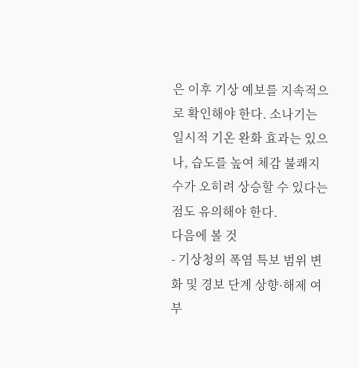은 이후 기상 예보를 지속적으로 확인해야 한다. 소나기는 일시적 기온 완화 효과는 있으나, 습도를 높여 체감 불쾌지수가 오히려 상승할 수 있다는 점도 유의해야 한다.
다음에 볼 것
- 기상청의 폭염 특보 범위 변화 및 경보 단계 상향·해제 여부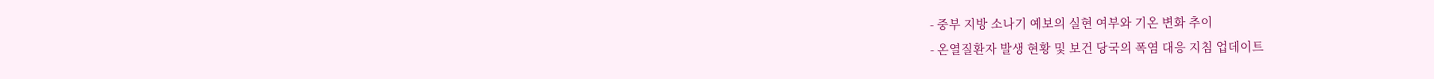- 중부 지방 소나기 예보의 실현 여부와 기온 변화 추이
- 온열질환자 발생 현황 및 보건 당국의 폭염 대응 지침 업데이트